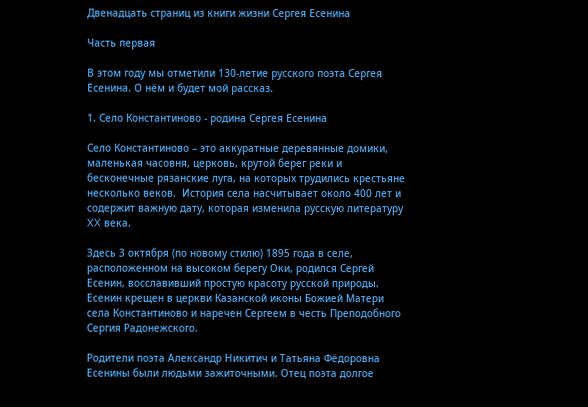Двенадцать страниц из книги жизни Сергея Есенина

Часть первая

В этом году мы отметили 130-летие русского поэта Сергея Есенина. О нём и будет мой рассказ.

1. Село Константиново - родина Сергея Есенина

Село Константиново – это аккуратные деревянные домики, маленькая часовня, церковь, крутой берег реки и бесконечные рязанские луга, на которых трудились крестьяне несколько веков.  История села насчитывает около 400 лет и содержит важную дату, которая изменила русскую литературу XX века.

Здесь 3 октября (по новому стилю) 1895 года в селе, расположенном на высоком берегу Оки, родился Сергей Есенин, восславивший простую красоту русской природы.
Есенин крещен в церкви Казанской иконы Божией Матери села Константиново и наречен Сергеем в честь Преподобного Сергия Радонежского.

Родители поэта Александр Никитич и Татьяна Фёдоровна Есенины были людьми зажиточными. Отец поэта долгое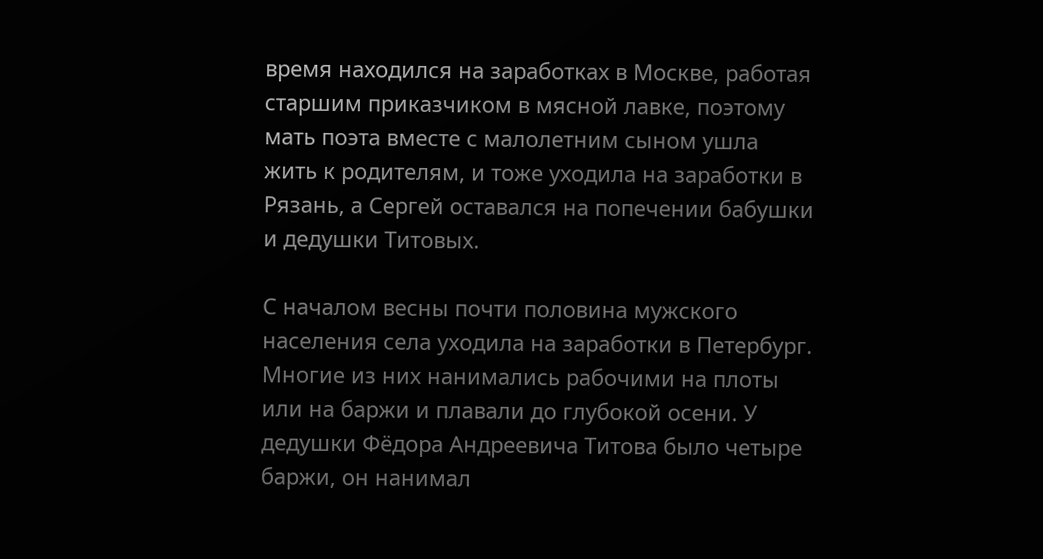время находился на заработках в Москве, работая старшим приказчиком в мясной лавке, поэтому мать поэта вместе с малолетним сыном ушла жить к родителям, и тоже уходила на заработки в Рязань, а Сергей оставался на попечении бабушки и дедушки Титовых.

С началом весны почти половина мужского населения села уходила на заработки в Петербург. Многие из них нанимались рабочими на плоты или на баржи и плавали до глубокой осени. У дедушки Фёдора Андреевича Титова было четыре баржи, он нанимал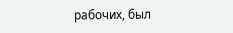рабочих, был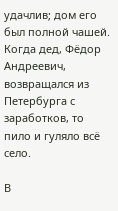удачлив; дом его был полной чашей. Когда дед, Фёдор Андреевич, возвращался из Петербурга с заработков, то пило и гуляло всё село.

В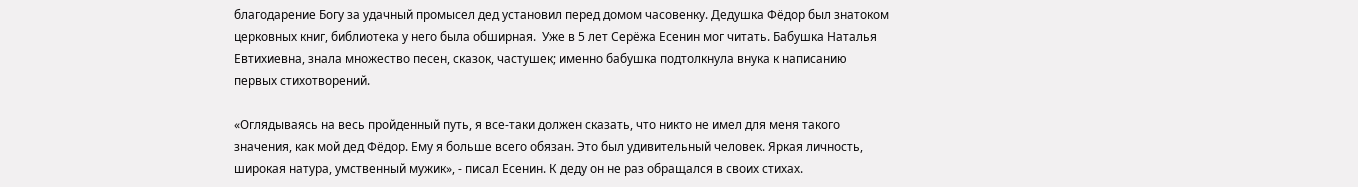благодарение Богу за удачный промысел дед установил перед домом часовенку. Дедушка Фёдор был знатоком церковных книг, библиотека у него была обширная.  Уже в 5 лет Серёжа Есенин мог читать. Бабушка Наталья Евтихиевна, знала множество песен, сказок, частушек; именно бабушка подтолкнула внука к написанию первых стихотворений.

«Оглядываясь на весь пройденный путь, я все-таки должен сказать, что никто не имел для меня такого значения, как мой дед Фёдор. Ему я больше всего обязан. Это был удивительный человек. Яркая личность, широкая натура, умственный мужик», - писал Есенин. К деду он не раз обращался в своих стихах.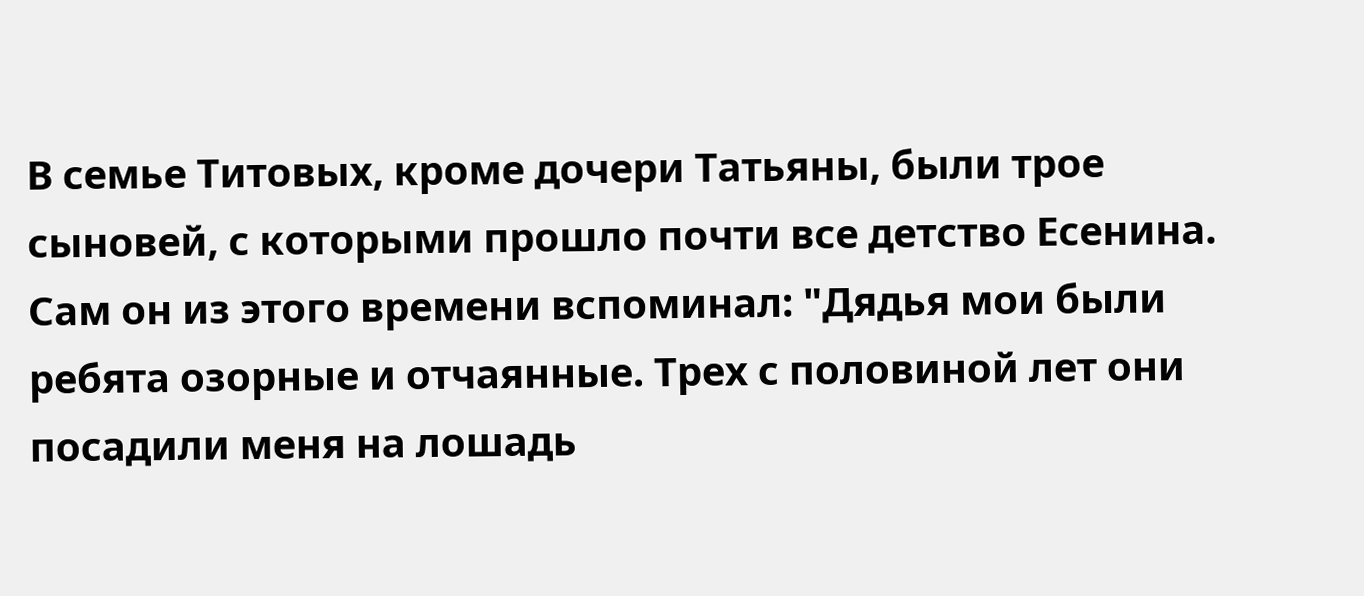В семье Титовых, кроме дочери Татьяны, были трое сыновей, с которыми прошло почти все детство Есенина. Сам он из этого времени вспоминал: "Дядья мои были ребята озорные и отчаянные. Трех с половиной лет они посадили меня на лошадь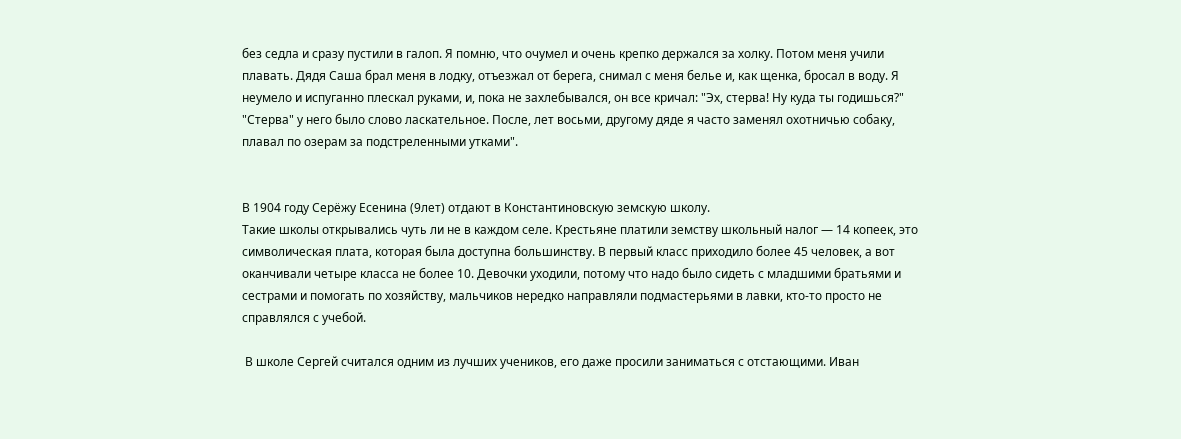без седла и сразу пустили в галоп. Я помню, что очумел и очень крепко держался за холку. Потом меня учили плавать. Дядя Саша брал меня в лодку, отъезжал от берега, снимал с меня белье и, как щенка, бросал в воду. Я неумело и испуганно плескал руками, и, пока не захлебывался, он все кричал: "Эх, стерва! Ну куда ты годишься?" "Стерва" у него было слово ласкательное. После, лет восьми, другому дяде я часто заменял охотничью собаку, плавал по озерам за подстреленными утками".


В 1904 году Серёжу Есенина (9лет) отдают в Константиновскую земскую школу.
Такие школы открывались чуть ли не в каждом селе. Крестьяне платили земству школьный налог — 14 копеек, это символическая плата, которая была доступна большинству. В первый класс приходило более 45 человек, а вот оканчивали четыре класса не более 10. Девочки уходили, потому что надо было сидеть с младшими братьями и сестрами и помогать по хозяйству, мальчиков нередко направляли подмастерьями в лавки, кто-то просто не справлялся с учебой.

 В школе Сергей считался одним из лучших учеников, его даже просили заниматься с отстающими. Иван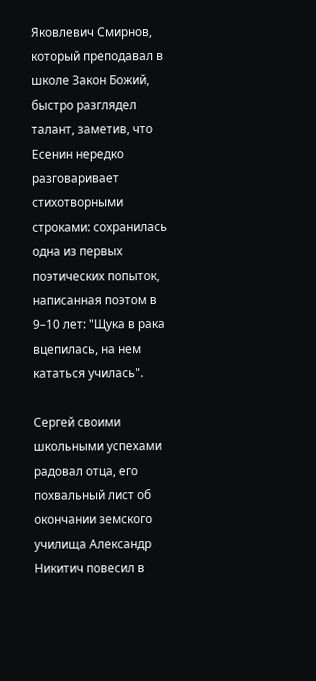Яковлевич Смирнов, который преподавал в школе Закон Божий, быстро разглядел талант, заметив, что Есенин нередко разговаривает стихотворными строками: сохранилась одна из первых поэтических попыток, написанная поэтом в 9–10 лет: "Щука в рака вцепилась, на нем кататься училась".

Сергей своими школьными успехами радовал отца, его похвальный лист об окончании земского училища Александр Никитич повесил в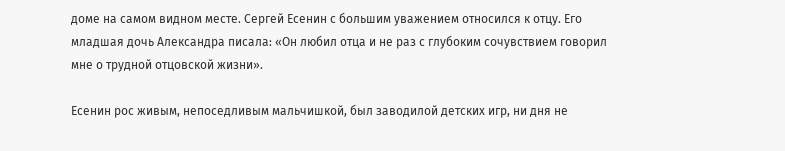доме на самом видном месте. Сергей Есенин с большим уважением относился к отцу. Его младшая дочь Александра писала: «Он любил отца и не раз с глубоким сочувствием говорил мне о трудной отцовской жизни».

Есенин рос живым, непоседливым мальчишкой, был заводилой детских игр, ни дня не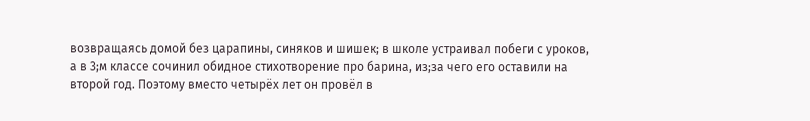возвращаясь домой без царапины, синяков и шишек; в школе устраивал побеги с уроков, а в 3;м классе сочинил обидное стихотворение про барина, из;за чего его оставили на второй год. Поэтому вместо четырёх лет он провёл в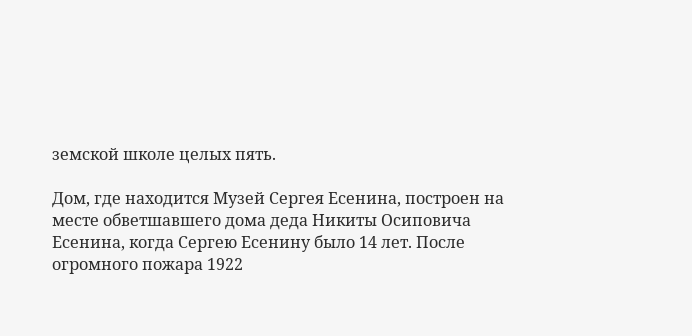земской школе целых пять.

Дом, где находится Музей Сергея Есенина, построен на месте обветшавшего дома деда Никиты Осиповича Есенина, когда Сергею Есенину было 14 лет. После огромного пожара 1922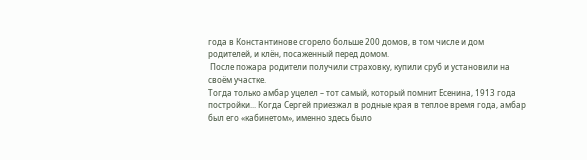года в Константинове сгорело больше 200 домов, в том числе и дом родителей, и клён, посаженный перед домом.
 После пожара родители получили страховку, купили сруб и установили на своём участке.
Тогда только амбар уцелел – тот самый, который помнит Есенина, 1913 года постройки... Когда Сергей приезжал в родные края в теплое время года, амбар был его «кабинетом», именно здесь было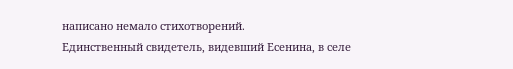написано немало стихотворений.
Единственный свидетель, видевший Есенина, в селе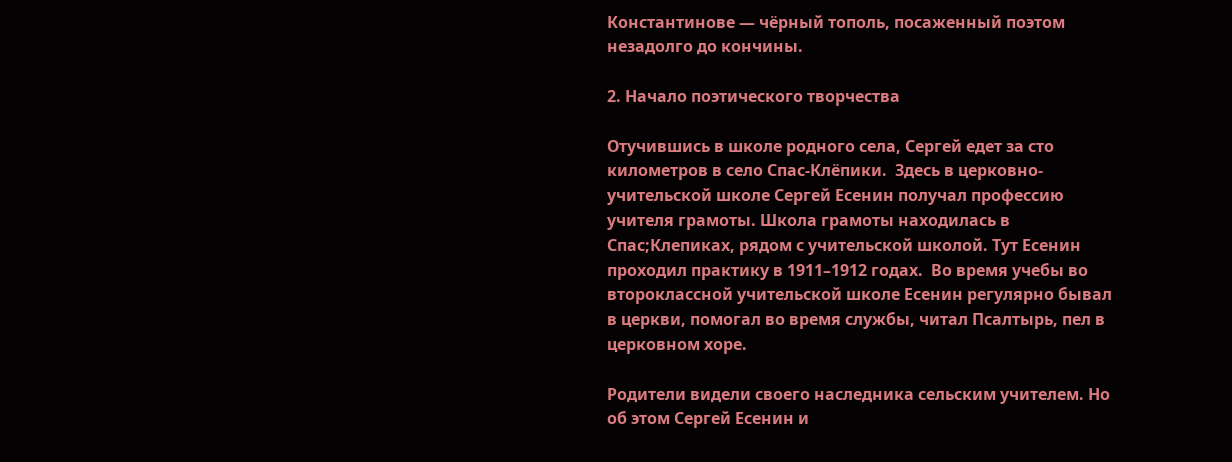Константинове — чёрный тополь, посаженный поэтом незадолго до кончины.

2. Начало поэтического творчества

Отучившись в школе родного села, Сергей едет за сто километров в село Спас-Клёпики.  Здесь в церковно-учительской школе Сергей Есенин получал профессию учителя грамоты. Школа грамоты находилась в Спас;Клепиках, рядом с учительской школой. Тут Есенин проходил практику в 1911–1912 годах.  Во время учебы во второклассной учительской школе Есенин регулярно бывал в церкви, помогал во время службы, читал Псалтырь, пел в церковном хоре.

Родители видели своего наследника сельским учителем. Но об этом Сергей Есенин и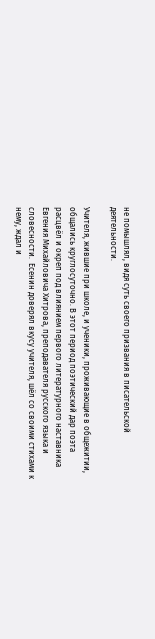не помышлял, видя суть своего призвания в писательской деятельности.

Учителя, жившие при школе, и ученики, проживающие в общежитии, общались круглосуточно. В этот период поэтический дар поэта расцвёл и окреп под влиянием первого литературного наставника Евгения Михайловича Хитрова, преподавателя русского языка и словесности.  Есенин доверял вкусу учителя, шёл со своими стихами к нему, ждал и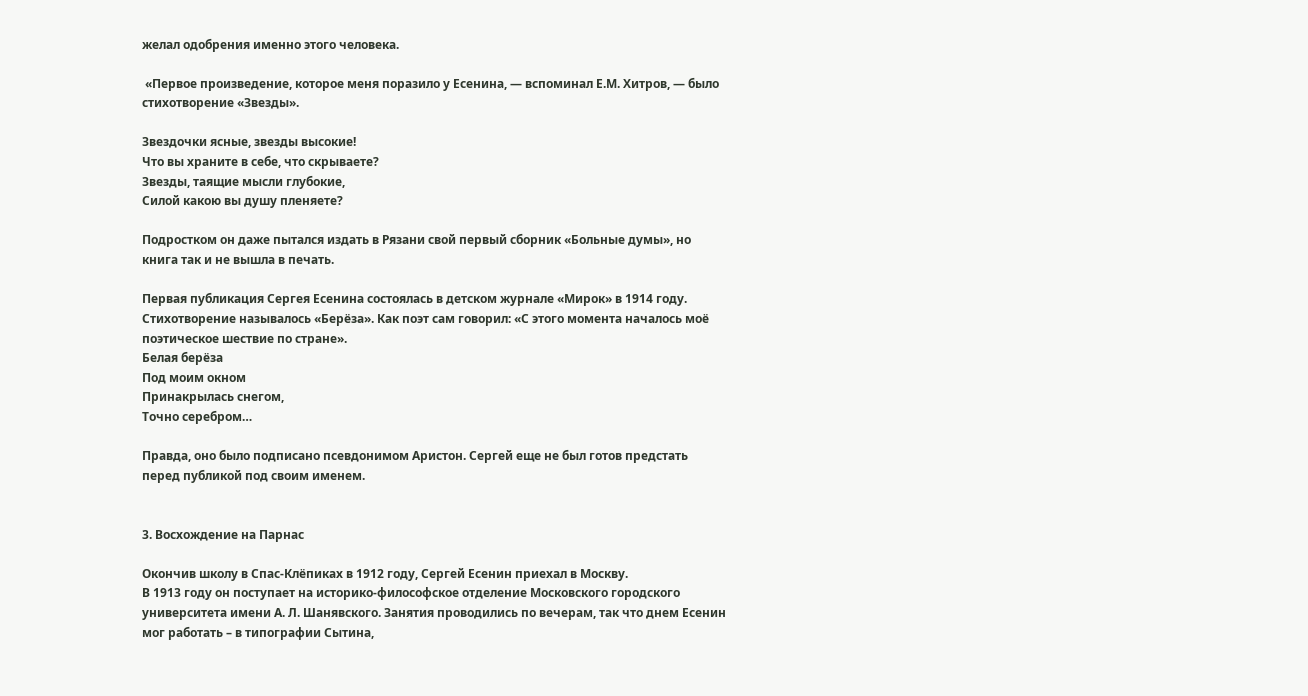желал одобрения именно этого человека.

 «Первое произведение, которое меня поразило у Есенина, — вспоминал Е.М. Хитров, — было стихотворение «Звезды».

Звездочки ясные, звезды высокие!
Что вы храните в себе, что скрываете?
Звезды, таящие мысли глубокие,
Силой какою вы душу пленяете?

Подростком он даже пытался издать в Рязани свой первый сборник «Больные думы», но книга так и не вышла в печать.

Первая публикация Сергея Есенина состоялась в детском журнале «Мирок» в 1914 году. Стихотворение называлось «Берёза». Как поэт сам говорил: «С этого момента началось моё поэтическое шествие по стране».
Белая берёза
Под моим окном
Принакрылась снегом,
Точно серебром…

Правда, оно было подписано псевдонимом Аристон. Сергей еще не был готов предстать перед публикой под своим именем.


3. Восхождение на Парнас

Окончив школу в Спас-Клёпиках в 1912 году, Сергей Есенин приехал в Москву.
В 1913 году он поступает на историко-философское отделение Московского городского университета имени А. Л. Шанявского. Занятия проводились по вечерам, так что днем Есенин мог работать – в типографии Сытина,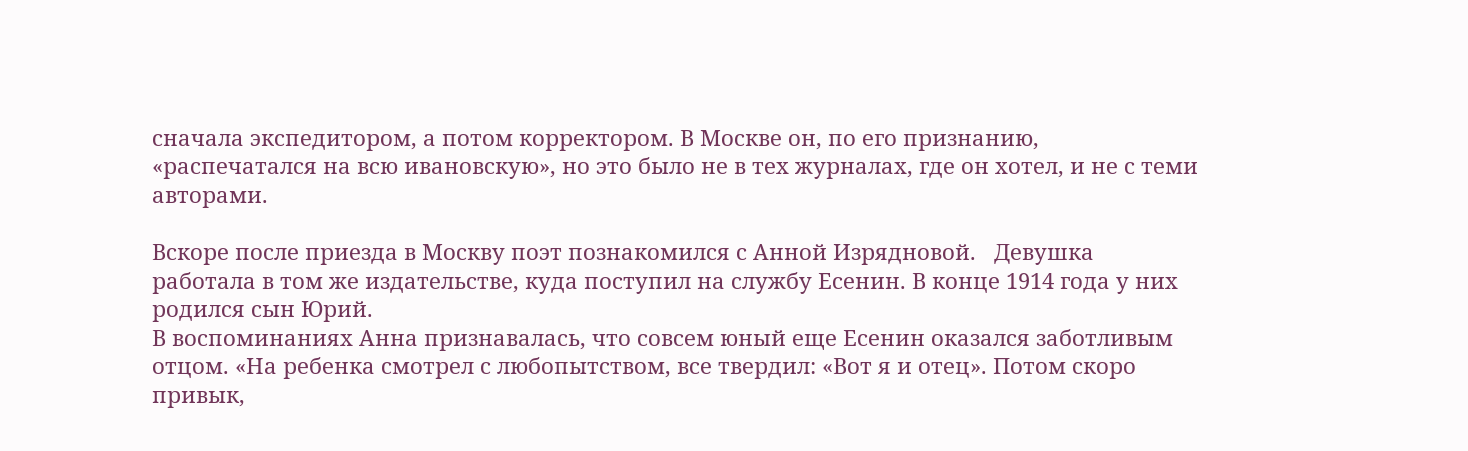сначала экспедитором, а потом корректором. В Москве он, по его признанию, «распечатался на всю ивановскую», но это было не в тех журналах, где он хотел, и не с теми авторами.

Вскоре после приезда в Москву поэт познакомился с Анной Изрядновой.   Девушка работала в том же издательстве, куда поступил на службу Есенин. В конце 1914 года у них родился сын Юрий.
В воспоминаниях Анна признавалась, что совсем юный еще Есенин оказался заботливым отцом. «На ребенка смотрел с любопытством, все твердил: «Вот я и отец». Потом скоро привык,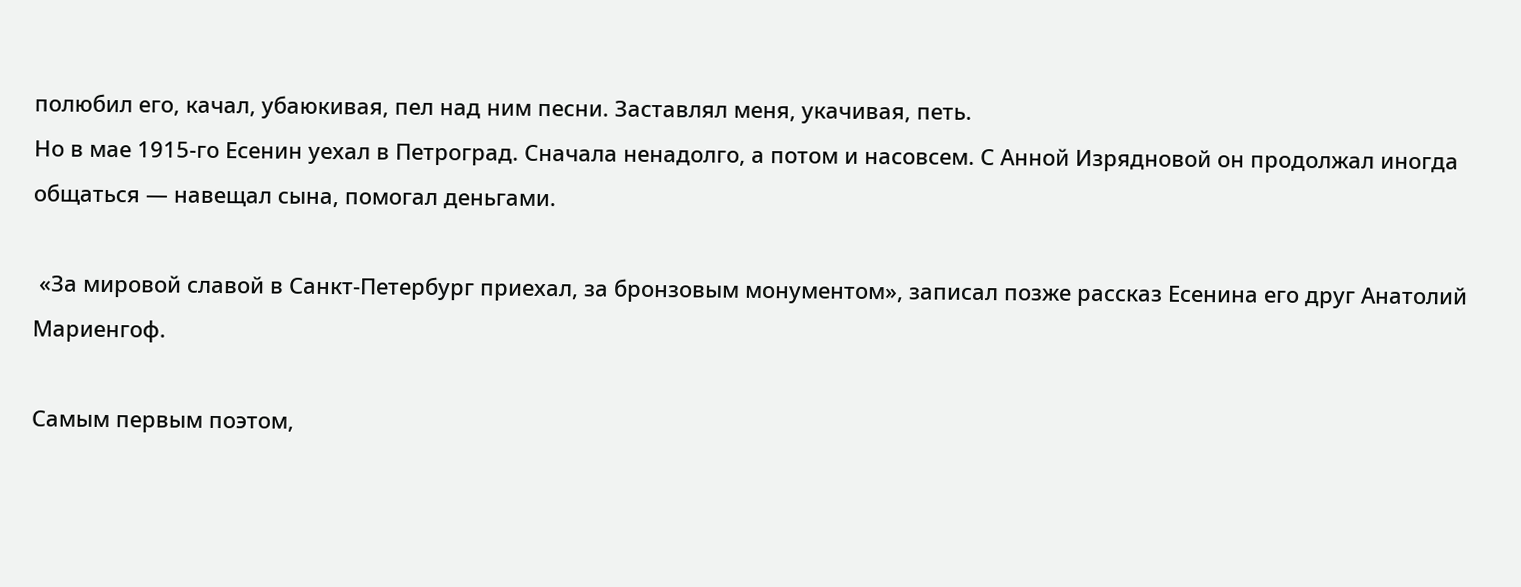полюбил его, качал, убаюкивая, пел над ним песни. Заставлял меня, укачивая, петь.
Но в мае 1915-го Есенин уехал в Петроград. Сначала ненадолго, а потом и насовсем. С Анной Изрядновой он продолжал иногда общаться — навещал сына, помогал деньгами.

 «За мировой славой в Санкт-Петербург приехал, за бронзовым монументом», записал позже рассказ Есенина его друг Анатолий Мариенгоф.

Самым первым поэтом,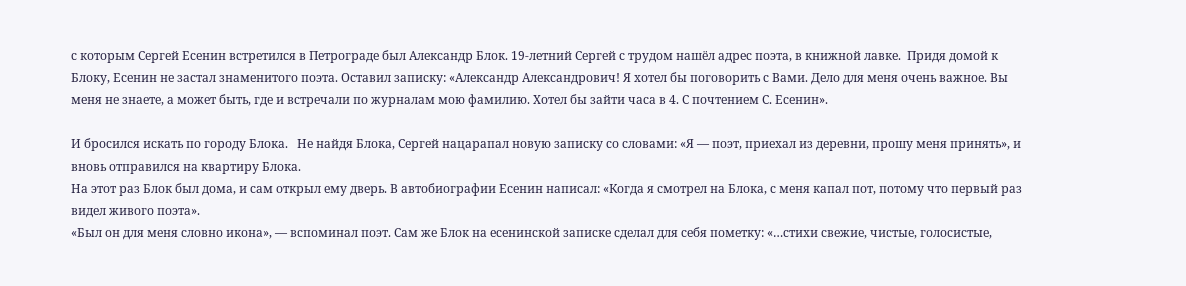с которым Сергей Есенин встретился в Петрограде был Александр Блок. 19-летний Сергей с трудом нашёл адрес поэта, в книжной лавке.  Придя домой к Блоку, Есенин не застал знаменитого поэта. Оставил записку: «Александр Александрович! Я хотел бы поговорить с Вами. Дело для меня очень важное. Вы меня не знаете, а может быть, где и встречали по журналам мою фамилию. Хотел бы зайти часа в 4. С почтением С. Есенин».

И бросился искать по городу Блока.   Не найдя Блока, Сергей нацарапал новую записку со словами: «Я — поэт, приехал из деревни, прошу меня принять», и вновь отправился на квартиру Блока.
На этот раз Блок был дома, и сам открыл ему дверь. В автобиографии Есенин написал: «Когда я смотрел на Блока, с меня капал пот, потому что первый раз видел живого поэта».
«Был он для меня словно икона», — вспоминал поэт. Сам же Блок на есенинской записке сделал для себя пометку: «…стихи свежие, чистые, голосистые,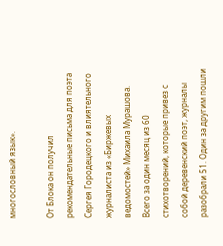многословный язык».

От Блока он получил рекомендательные письма для поэта Сергея Городецкого и влиятельного журналиста из «Биржевых ведомостей» Михаила Мурашова.
Всего за один месяц из 60 стихотворений, которые привез с собой деревенский поэт, журналы разобрали 51. Один за другим пошли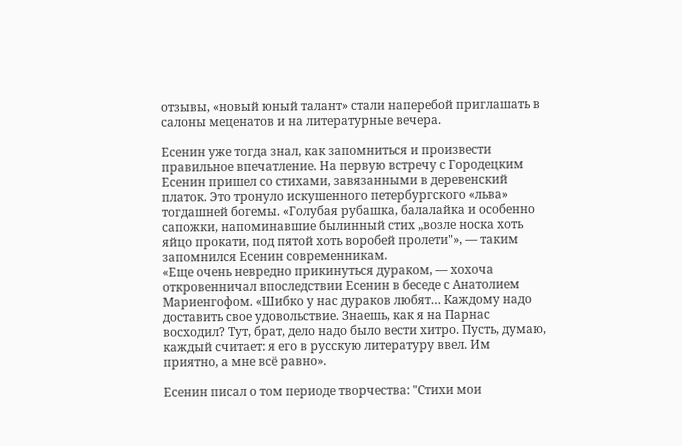отзывы, «новый юный талант» стали наперебой приглашать в салоны меценатов и на литературные вечера.

Есенин уже тогда знал, как запомниться и произвести правильное впечатление. На первую встречу с Городецким Есенин пришел со стихами, завязанными в деревенский платок. Это тронуло искушенного петербургского «льва» тогдашней богемы. «Голубая рубашка, балалайка и особенно сапожки, напоминавшие былинный стих „возле носка хоть яйцо прокати, под пятой хоть воробей пролети"», — таким запомнился Есенин современникам.
«Еще очень невредно прикинуться дураком, — хохоча откровенничал впоследствии Есенин в беседе с Анатолием Мариенгофом. «Шибко у нас дураков любят… Каждому надо доставить свое удовольствие. Знаешь, как я на Парнас восходил? Тут, брат, дело надо было вести хитро. Пусть, думаю, каждый считает: я его в русскую литературу ввел. Им приятно, а мне всё равно».

Есенин писал о том периоде творчества: "Стихи мои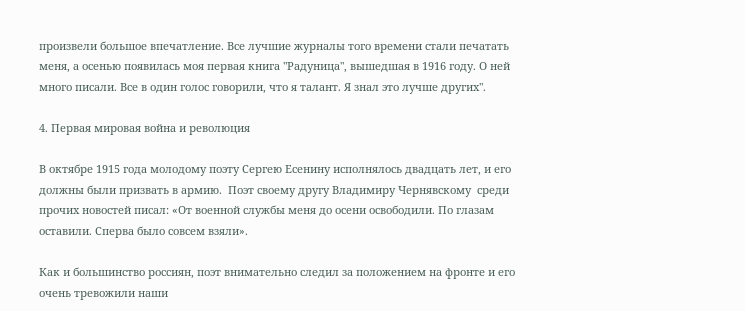произвели большое впечатление. Все лучшие журналы того времени стали печатать меня, а осенью появилась моя первая книга "Радуница", вышедшая в 1916 году. О ней много писали. Все в один голос говорили, что я талант. Я знал это лучше других".

4. Первая мировая война и революция

В октябре 1915 года молодому поэту Сергею Есенину исполнялось двадцать лет, и его должны были призвать в армию.  Поэт своему другу Владимиру Чернявскому  среди прочих новостей писал: «От военной службы меня до осени освободили. По глазам оставили. Сперва было совсем взяли».

Как и большинство россиян, поэт внимательно следил за положением на фронте и его очень тревожили наши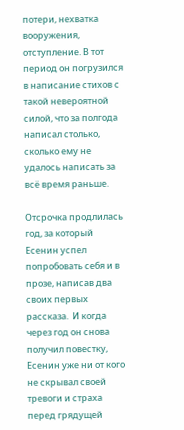потери, нехватка вооружения, отступление. В тот период он погрузился в написание стихов с такой невероятной силой, что за полгода написал столько, сколько ему не удалось написать за всё время раньше.

Отсрочка продлилась год, за который Есенин успел попробовать себя и в прозе, написав два своих первых рассказа.  И когда через год он снова получил повестку, Есенин уже ни от кого не скрывал своей тревоги и страха перед грядущей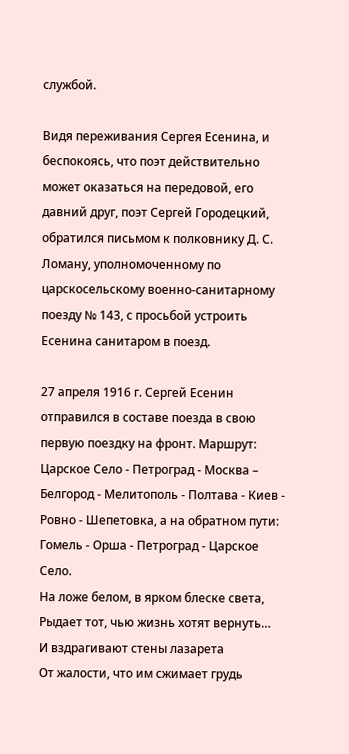службой.

Видя переживания Сергея Есенина, и беспокоясь, что поэт действительно может оказаться на передовой, его давний друг, поэт Сергей Городецкий, обратился письмом к полковнику Д. С. Ломану, уполномоченному по царскосельскому военно-санитарному поезду № 143, с просьбой устроить Есенина санитаром в поезд.

27 апреля 1916 г. Сергей Есенин отправился в составе поезда в свою первую поездку на фронт. Маршрут: Царское Село - Петроград - Москва – Белгород - Мелитополь - Полтава - Киев - Ровно - Шепетовка, а на обратном пути: Гомель - Орша - Петроград - Царское Село.
На ложе белом, в ярком блеске света,
Рыдает тот, чью жизнь хотят вернуть…
И вздрагивают стены лазарета
От жалости, что им сжимает грудь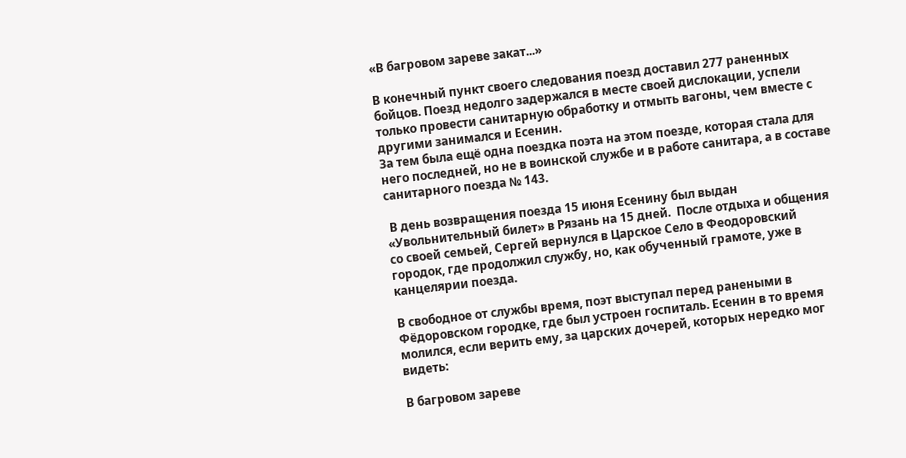«В багровом зареве закат...»

В конечный пункт своего следования поезд доставил 277 раненных бойцов. Поезд недолго задержался в месте своей дислокации, успели только провести санитарную обработку и отмыть вагоны, чем вместе с другими занимался и Есенин.
За тем была ещё одна поездка поэта на этом поезде, которая стала для него последней, но не в воинской службе и в работе санитара, а в составе санитарного поезда № 143.

 В день возвращения поезда 15 июня Есенину был выдан «Увольнительный билет» в Рязань на 15 дней.  После отдыха и общения со своей семьей, Сергей вернулся в Царское Село в Феодоровский городок, где продолжил службу, но, как обученный грамоте, уже в канцелярии поезда.

В свободное от службы время, поэт выступал перед ранеными в Фёдоровском городке, где был устроен госпиталь. Есенин в то время молился, если верить ему, за царских дочерей, которых нередко мог видеть:

В багровом зареве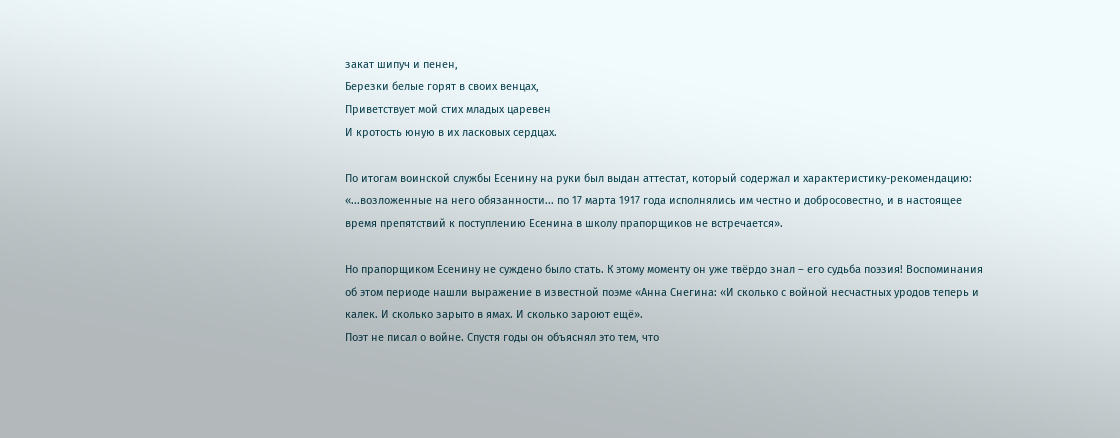закат шипуч и пенен,
Березки белые горят в своих венцах,
Приветствует мой стих младых царевен
И кротость юную в их ласковых сердцах.

По итогам воинской службы Есенину на руки был выдан аттестат, который содержал и характеристику-рекомендацию: «...возложенные на него обязанности... по 17 марта 1917 года исполнялись им честно и добросовестно, и в настоящее время препятствий к поступлению Есенина в школу прапорщиков не встречается».

Но прапорщиком Есенину не суждено было стать. К этому моменту он уже твёрдо знал – его судьба поэзия! Воспоминания об этом периоде нашли выражение в известной поэме «Анна Снегина: «И сколько с войной несчастных уродов теперь и калек. И сколько зарыто в ямах. И сколько зароют ещё».
Поэт не писал о войне. Спустя годы он объяснял это тем, что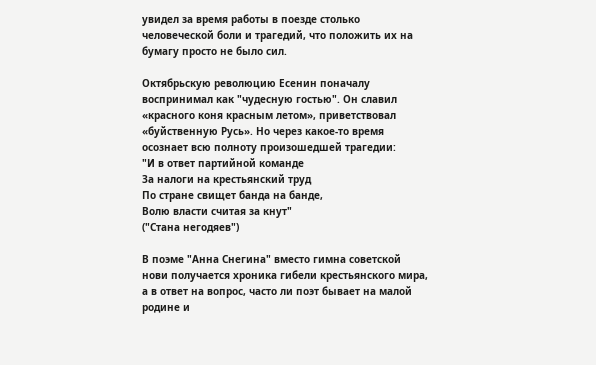увидел за время работы в поезде столько человеческой боли и трагедий, что положить их на бумагу просто не было сил.

Октябрьскую революцию Есенин поначалу воспринимал как "чудесную гостью". Он славил «красного коня красным летом», приветствовал «буйственную Русь». Но через какое-то время осознает всю полноту произошедшей трагедии:
"И в ответ партийной команде
За налоги на крестьянский труд
По стране свищет банда на банде,
Волю власти считая за кнут"
("Стана негодяев")

В поэме "Анна Снегина" вместо гимна советской нови получается хроника гибели крестьянского мира, а в ответ на вопрос, часто ли поэт бывает на малой родине и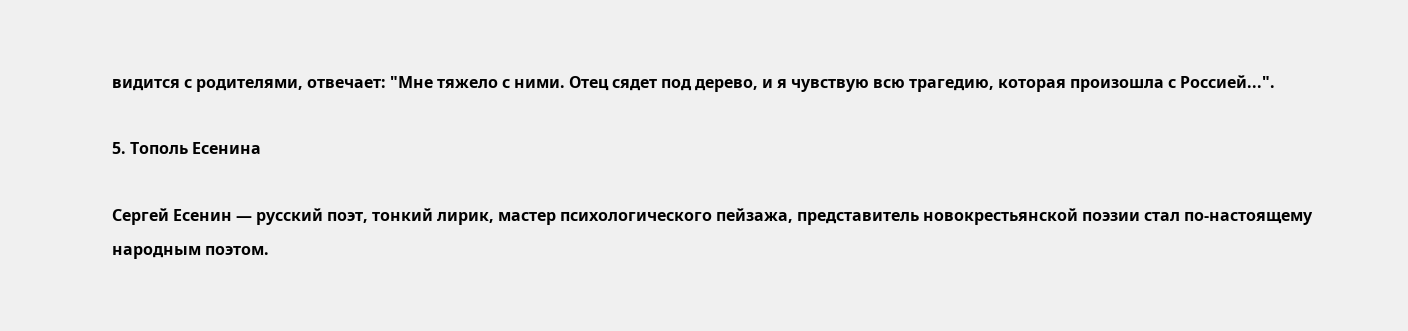видится с родителями, отвечает: "Мне тяжело с ними. Отец сядет под дерево, и я чувствую всю трагедию, которая произошла с Россией...".

5. Тополь Есенина

Сергей Есенин — русский поэт, тонкий лирик, мастер психологического пейзажа, представитель новокрестьянской поэзии стал по-настоящему народным поэтом.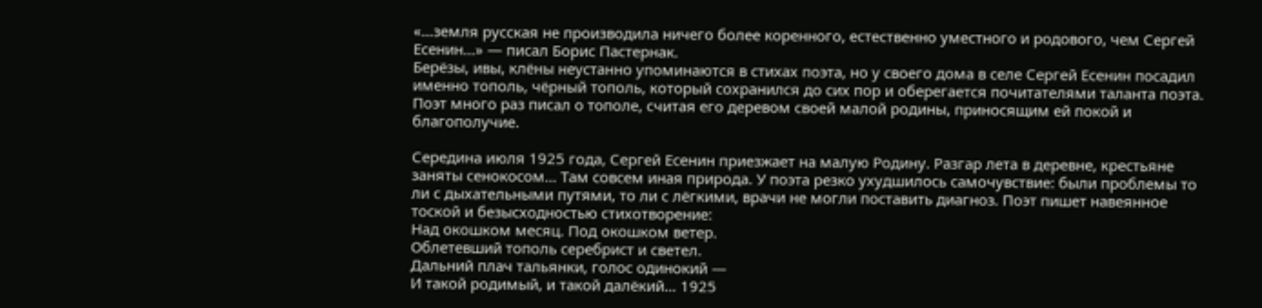«…земля русская не производила ничего более коренного, естественно уместного и родового, чем Сергей Есенин…» — писал Борис Пастернак.
Берёзы, ивы, клёны неустанно упоминаются в стихах поэта, но у своего дома в селе Сергей Есенин посадил именно тополь, чёрный тополь, который сохранился до сих пор и оберегается почитателями таланта поэта. Поэт много раз писал о тополе, считая его деревом своей малой родины, приносящим ей покой и благополучие.

Середина июля 1925 года, Сергей Есенин приезжает на малую Родину. Разгар лета в деревне, крестьяне заняты сенокосом... Там совсем иная природа. У поэта резко ухудшилось самочувствие: были проблемы то ли с дыхательными путями, то ли с лёгкими, врачи не могли поставить диагноз. Поэт пишет навеянное тоской и безысходностью стихотворение:
Над окошком месяц. Под окошком ветер.
Облетевший тополь серебрист и светел.
Дальний плач тальянки, голос одинокий —
И такой родимый, и такой далёкий… 1925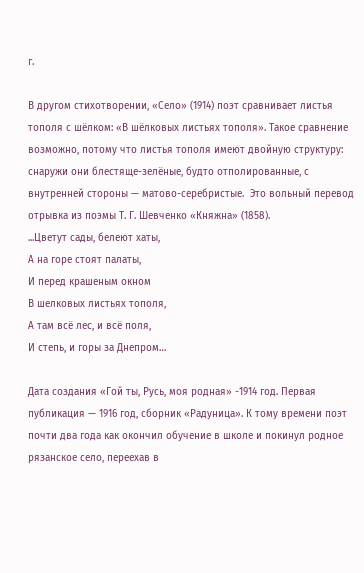г.

В другом стихотворении, «Село» (1914) поэт сравнивает листья тополя с шёлком: «В шёлковых листьях тополя». Такое сравнение возможно, потому что листья тополя имеют двойную структуру: снаружи они блестяще-зелёные, будто отполированные, с внутренней стороны — матово-серебристые.  Это вольный перевод отрывка из поэмы Т. Г. Шевченко «Княжна» (1858).
...Цветут сады, белеют хаты,
А на горе стоят палаты,
И перед крашеным окном
В шелковых листьях тополя,
А там всё лес, и всё поля,
И степь, и горы за Днепром…

Дата создания «Гой ты, Русь, моя родная» -1914 год. Первая публикация — 1916 год, сборник «Радуница». К тому времени поэт почти два года как окончил обучение в школе и покинул родное рязанское село, переехав в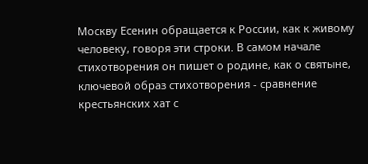Москву Есенин обращается к России, как к живому человеку, говоря эти строки. В самом начале стихотворения он пишет о родине, как о святыне, ключевой образ стихотворения - сравнение крестьянских хат с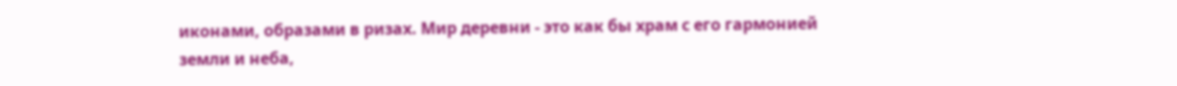иконами, образами в ризах. Мир деревни - это как бы храм с его гармонией земли и неба,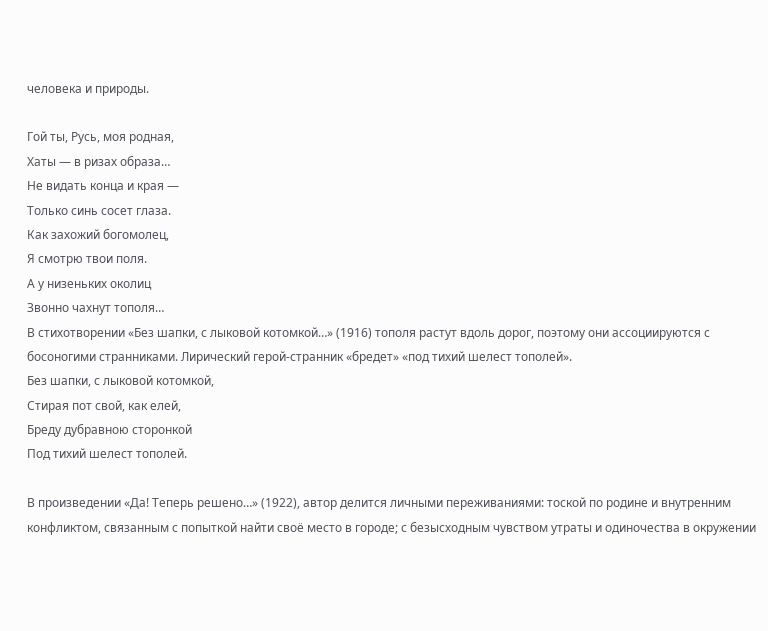человека и природы.

Гой ты, Русь, моя родная,
Хаты — в ризах образа…
Не видать конца и края —
Только синь сосет глаза.
Как захожий богомолец,
Я смотрю твои поля.
А у низеньких околиц
Звонно чахнут тополя…
В стихотворении «Без шапки, с лыковой котомкой…» (1916) тополя растут вдоль дорог, поэтому они ассоциируются с босоногими странниками. Лирический герой-странник «бредет» «под тихий шелест тополей».
Без шапки, с лыковой котомкой,
Стирая пот свой, как елей,
Бреду дубравною сторонкой
Под тихий шелест тополей.

В произведении «Да! Теперь решено…» (1922), автор делится личными переживаниями: тоской по родине и внутренним конфликтом, связанным с попыткой найти своё место в городе; с безысходным чувством утраты и одиночества в окружении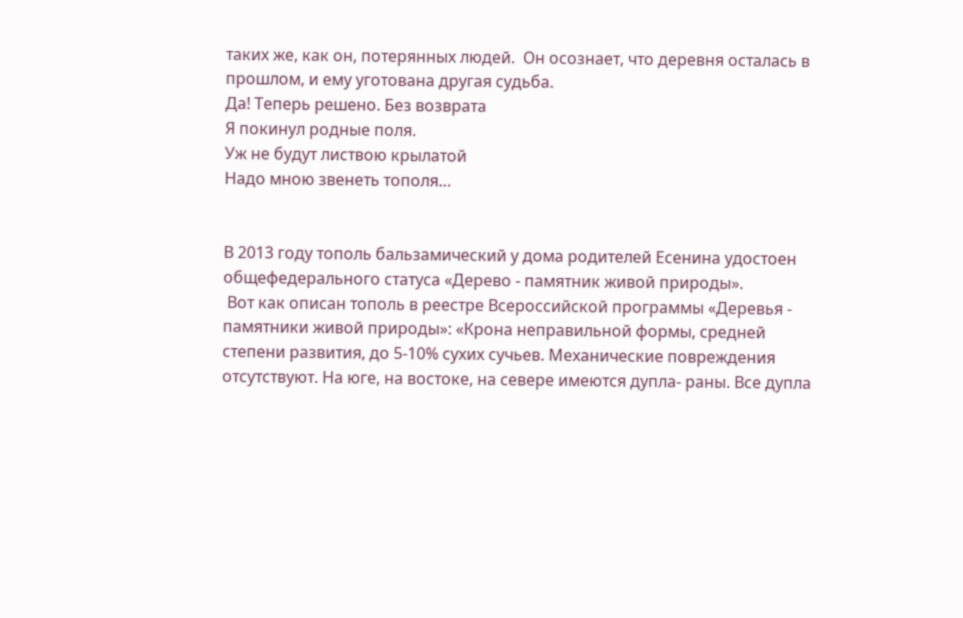таких же, как он, потерянных людей.  Он осознает, что деревня осталась в прошлом, и ему уготована другая судьба.
Да! Теперь решено. Без возврата
Я покинул родные поля.
Уж не будут листвою крылатой
Надо мною звенеть тополя…


В 2013 году тополь бальзамический у дома родителей Есенина удостоен общефедерального статуса «Дерево - памятник живой природы».
 Вот как описан тополь в реестре Всероссийской программы «Деревья - памятники живой природы»: «Крона неправильной формы, средней степени развития, до 5-10% сухих сучьев. Механические повреждения отсутствуют. На юге, на востоке, на севере имеются дупла- раны. Все дупла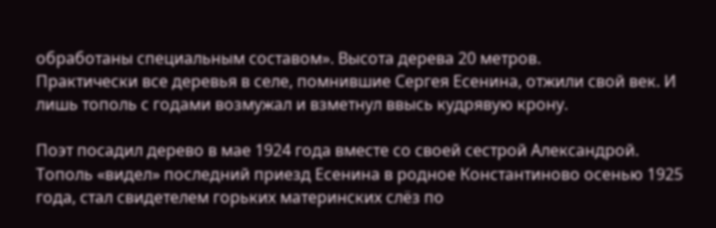обработаны специальным составом». Высота дерева 20 метров.
Практически все деревья в селе, помнившие Сергея Есенина, отжили свой век. И лишь тополь с годами возмужал и взметнул ввысь кудрявую крону.

Поэт посадил дерево в мае 1924 года вместе со своей сестрой Александрой. Тополь «видел» последний приезд Есенина в родное Константиново осенью 1925 года, стал свидетелем горьких материнских слёз по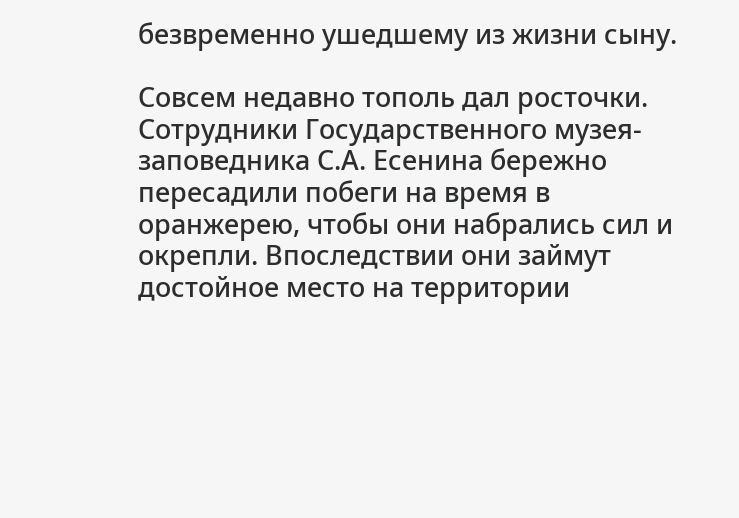безвременно ушедшему из жизни сыну.

Совсем недавно тополь дал росточки. Сотрудники Государственного музея-заповедника С.А. Есенина бережно пересадили побеги на время в оранжерею, чтобы они набрались сил и окрепли. Впоследствии они займут достойное место на территории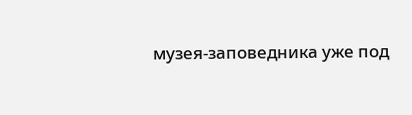музея-заповедника уже под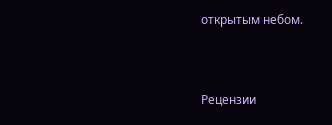открытым небом.


Рецензии